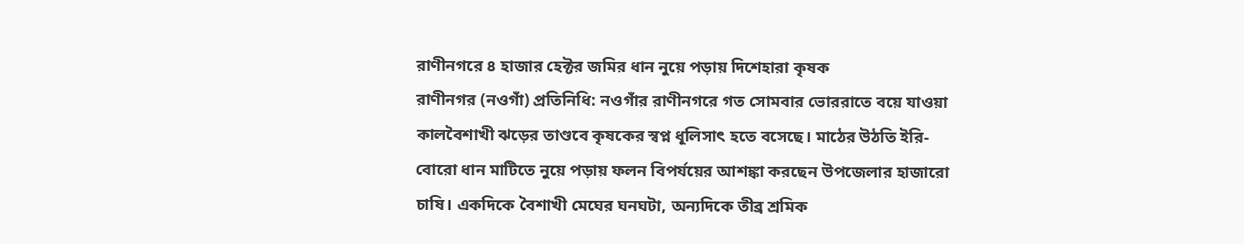রাণীনগরে ৪ হাজার হেক্টর জমির ধান নুয়ে পড়ায় দিশেহারা কৃষক
রাণীনগর (নওগাঁ) প্রতিনিধি: নওগাঁর রাণীনগরে গত সোমবার ভোররাতে বয়ে যাওয়া কালবৈশাখী ঝড়ের তাণ্ডবে কৃষকের স্বপ্ন ধূলিসাৎ হতে বসেছে। মাঠের উঠতি ইরি-বোরো ধান মাটিতে নুয়ে পড়ায় ফলন বিপর্যয়ের আশঙ্কা করছেন উপজেলার হাজারো চাষি। একদিকে বৈশাখী মেঘের ঘনঘটা, অন্যদিকে তীব্র শ্রমিক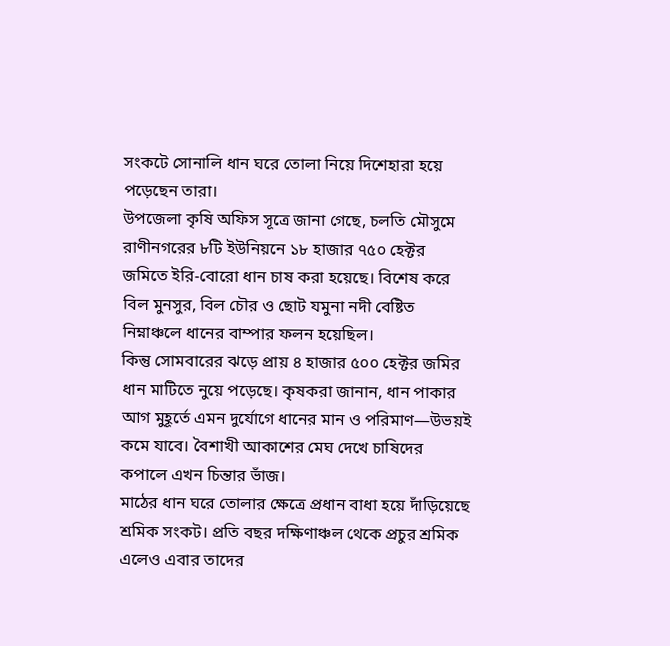সংকটে সোনালি ধান ঘরে তোলা নিয়ে দিশেহারা হয়ে পড়েছেন তারা।
উপজেলা কৃষি অফিস সূত্রে জানা গেছে, চলতি মৌসুমে রাণীনগরের ৮টি ইউনিয়নে ১৮ হাজার ৭৫০ হেক্টর জমিতে ইরি-বোরো ধান চাষ করা হয়েছে। বিশেষ করে বিল মুনসুর, বিল চৌর ও ছোট যমুনা নদী বেষ্টিত নিম্নাঞ্চলে ধানের বাম্পার ফলন হয়েছিল।
কিন্তু সোমবারের ঝড়ে প্রায় ৪ হাজার ৫০০ হেক্টর জমির ধান মাটিতে নুয়ে পড়েছে। কৃষকরা জানান, ধান পাকার আগ মুহূর্তে এমন দুর্যোগে ধানের মান ও পরিমাণ—উভয়ই কমে যাবে। বৈশাখী আকাশের মেঘ দেখে চাষিদের কপালে এখন চিন্তার ভাঁজ।
মাঠের ধান ঘরে তোলার ক্ষেত্রে প্রধান বাধা হয়ে দাঁড়িয়েছে শ্রমিক সংকট। প্রতি বছর দক্ষিণাঞ্চল থেকে প্রচুর শ্রমিক এলেও এবার তাদের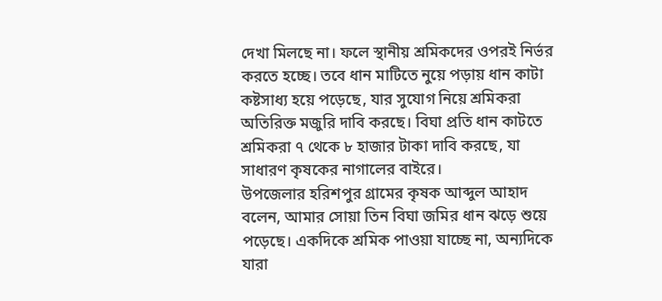দেখা মিলছে না। ফলে স্থানীয় শ্রমিকদের ওপরই নির্ভর করতে হচ্ছে। তবে ধান মাটিতে নুয়ে পড়ায় ধান কাটা কষ্টসাধ্য হয়ে পড়েছে, যার সুযোগ নিয়ে শ্রমিকরা অতিরিক্ত মজুরি দাবি করছে। বিঘা প্রতি ধান কাটতে শ্রমিকরা ৭ থেকে ৮ হাজার টাকা দাবি করছে, যা সাধারণ কৃষকের নাগালের বাইরে।
উপজেলার হরিশপুর গ্রামের কৃষক আব্দুল আহাদ বলেন, আমার সোয়া তিন বিঘা জমির ধান ঝড়ে শুয়ে পড়েছে। একদিকে শ্রমিক পাওয়া যাচ্ছে না, অন্যদিকে যারা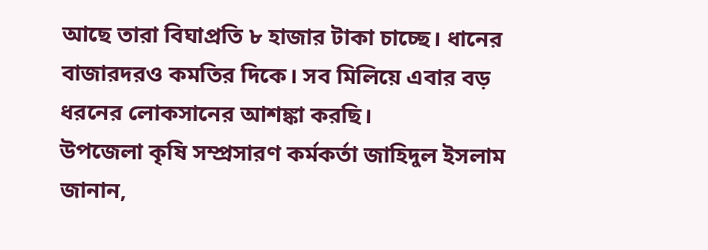আছে তারা বিঘাপ্রতি ৮ হাজার টাকা চাচ্ছে। ধানের বাজারদরও কমতির দিকে। সব মিলিয়ে এবার বড় ধরনের লোকসানের আশঙ্কা করছি।
উপজেলা কৃষি সম্প্রসারণ কর্মকর্তা জাহিদুল ইসলাম জানান,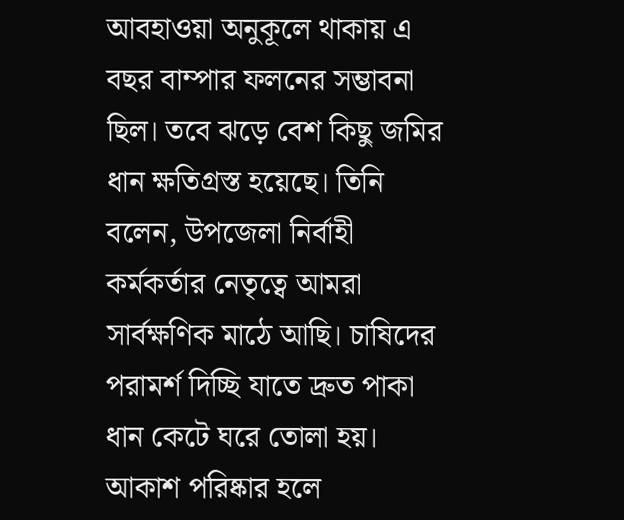আবহাওয়া অনুকূলে থাকায় এ বছর বাম্পার ফলনের সম্ভাবনা ছিল। তবে ঝড়ে বেশ কিছু জমির ধান ক্ষতিগ্রস্ত হয়েছে। তিনি বলেন, উপজেলা নির্বাহী কর্মকর্তার নেতৃত্বে আমরা সার্বক্ষণিক মাঠে আছি। চাষিদের পরামর্শ দিচ্ছি যাতে দ্রুত পাকা ধান কেটে ঘরে তোলা হয়। আকাশ পরিষ্কার হলে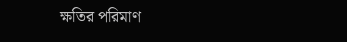ক্ষতির পরিমাণ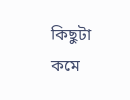কিছুটা কমে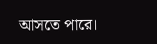আসতে পারে।